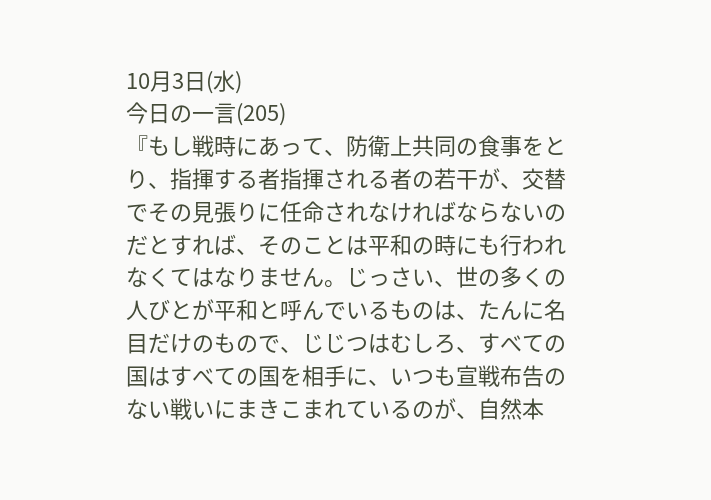10月3日(水)
今日の一言(205)
『もし戦時にあって、防衛上共同の食事をとり、指揮する者指揮される者の若干が、交替でその見張りに任命されなければならないのだとすれば、そのことは平和の時にも行われなくてはなりません。じっさい、世の多くの人びとが平和と呼んでいるものは、たんに名目だけのもので、じじつはむしろ、すべての国はすべての国を相手に、いつも宣戦布告のない戦いにまきこまれているのが、自然本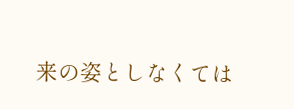来の姿としなくては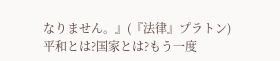なりません。』(『法律』プラトン)
平和とは?国家とは?もう一度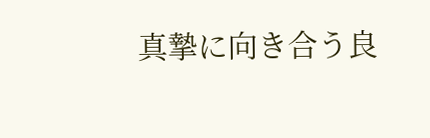真摯に向き合う良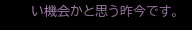い機会かと思う昨今です。